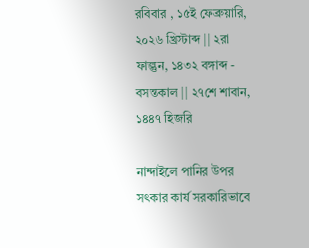রবিবার , ১৫ই ফেব্রুয়ারি, ২০২৬ খ্রিস্টাব্দ || ২রা ফাল্গুন, ১৪৩২ বঙ্গাব্দ - বসন্তকাল || ২৭শে শাবান, ১৪৪৭ হিজরি

নান্দাইলে পানির উপর সৎকার কার্য সরকারিভাবে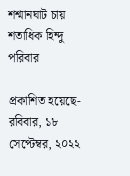শশ্মানঘাট চায় শতাধিক হিন্দু পরিবার

প্রকাশিত হয়েছে- রবিবার, ১৮ সেপ্টেম্বর, ২০২২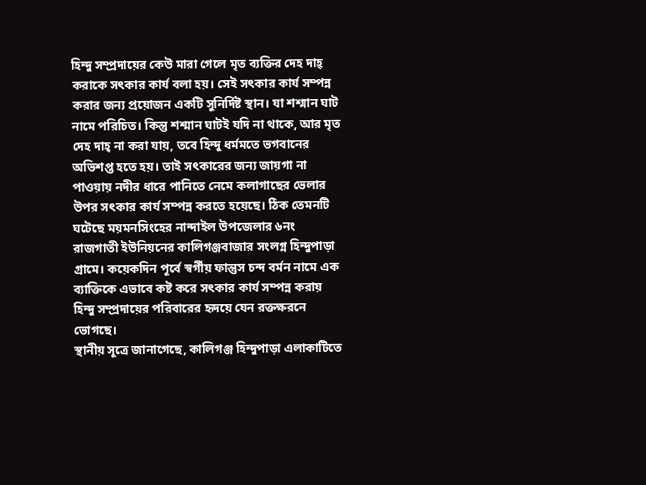হিন্দু সম্প্রদায়ের কেউ মারা গেলে মৃত ব্যক্তির দেহ দাহ্ করাকে সৎকার কার্য বলা হয়। সেই সৎকার কার্য সম্পন্ন করার জন্য প্রয়োজন একটি সুনির্দিষ্ট স্থান। যা শশ্মান ঘাট নামে পরিচিত। কিন্তু শশ্মান ঘাটই যদি না থাকে, আর মৃত দেহ দাহ্ না করা যায়, তবে হিন্দু ধর্মমতে ভগবানের অভিশপ্ত হতে হয়। তাই সৎকারের জন্য জায়গা না পাওয়ায় নদীর ধারে পানিতে নেমে কলাগাছের ভেলার উপর সৎকার কার্য সম্পন্ন করতে হয়েছে। ঠিক তেমনটি ঘটেছে ময়মনসিংহের নান্দাইল উপজেলার ৬নং রাজগাতী ইউনিয়নের কালিগঞ্জবাজার সংলগ্ন হিন্দুপাড়া গ্রামে। কয়েকদিন পূর্বে স্বর্গীয় ফান্তুস চন্দ বর্মন নামে এক ব্যাক্তিকে এভাবে কষ্ট করে সৎকার কার্য সম্পন্ন করায় হিন্দু সম্প্রদায়ের পরিবারের হৃদয়ে যেন রক্তক্ষরনে ভোগছে।
স্থানীয় সূত্রে জানাগেছে, কালিগঞ্জ হিন্দুপাড়া এলাকাটিতে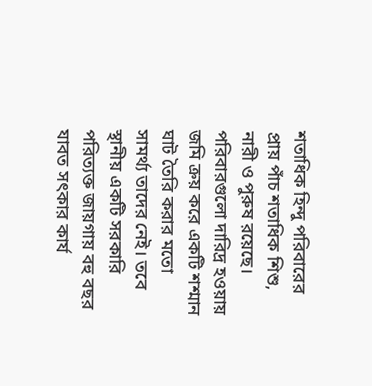শতাধিক হিন্দু পরিবারের প্রায় পাঁচ শতাধিক শিশু, নারী ও পুরুষ রয়েছে। পরিবারগুলো দারিদ্র হওয়ায় জমি ক্রয় করে একটি শশ্মান ঘাট তৈরি করার মতো সামর্থ্য তাদের নেই। তবে স্থানীয় একটি সরকারি পরিত্যক্ত জায়গায় বহু বছর যাবত সৎকার কার্য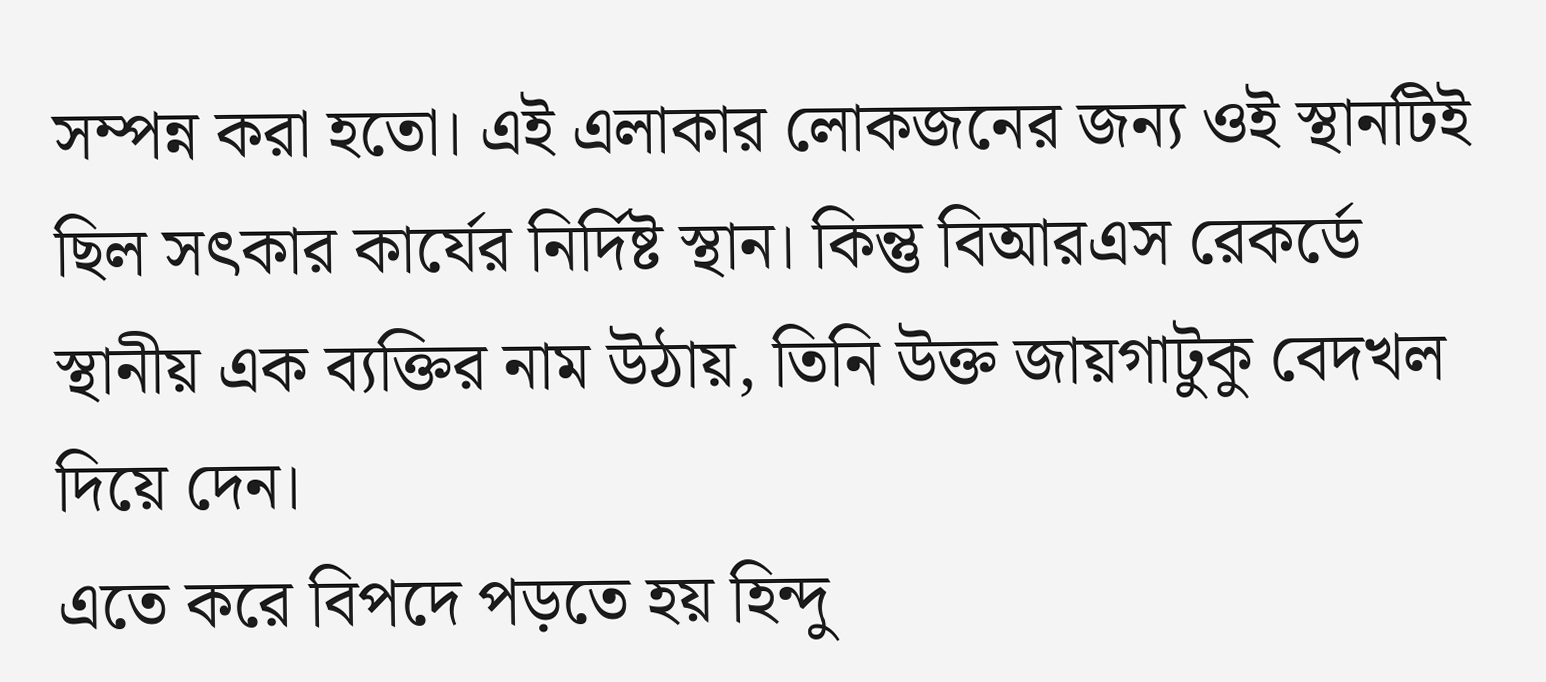সম্পন্ন করা হতো। এই এলাকার লোকজনের জন্য ওই স্থানটিই ছিল সৎকার কার্যের নির্দিষ্ট স্থান। কিন্তু বিআরএস রেকর্ডে স্থানীয় এক ব্যক্তির নাম উঠায়, তিনি উক্ত জায়গাটুকু বেদখল দিয়ে দেন।
এতে করে বিপদে পড়তে হয় হিন্দু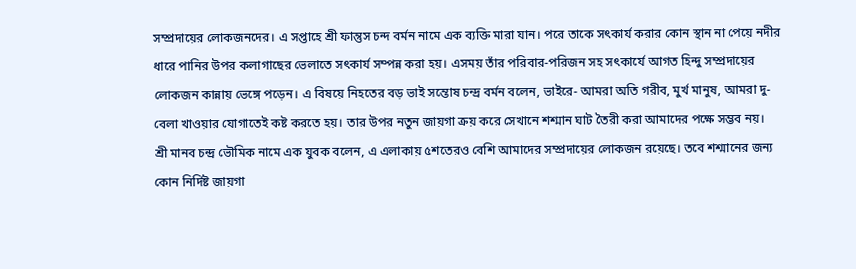সম্প্রদায়ের লোকজনদের। এ সপ্তাহে শ্রী ফান্তুস চন্দ বর্মন নামে এক ব্যক্তি মারা যান। পরে তাকে সৎকার্য করার কোন স্থান না পেয়ে নদীর ধারে পানির উপর কলাগাছের ভেলাতে সৎকার্য সম্পন্ন করা হয়। এসময় তাঁর পরিবার-পরিজন সহ সৎকার্যে আগত হিন্দু সম্প্রদায়ের লোকজন কান্নায় ভেঙ্গে পড়েন। এ বিষয়ে নিহতের বড় ভাই সন্তোষ চন্দ্র বর্মন বলেন, ভাইরে- আমরা অতি গরীব, মুর্খ মানুষ, আমরা দু-বেলা খাওয়ার যোগাতেই কষ্ট করতে হয়। তার উপর নতুন জায়গা ক্রয় করে সেখানে শশ্মান ঘাট তৈরী করা আমাদের পক্ষে সম্ভব নয়।
শ্রী মানব চন্দ্র ভৌমিক নামে এক যুবক বলেন, এ এলাকায় ৫শতেরও বেশি আমাদের সম্প্রদায়ের লোকজন রয়েছে। তবে শশ্মানের জন্য কোন নির্দিষ্ট জায়গা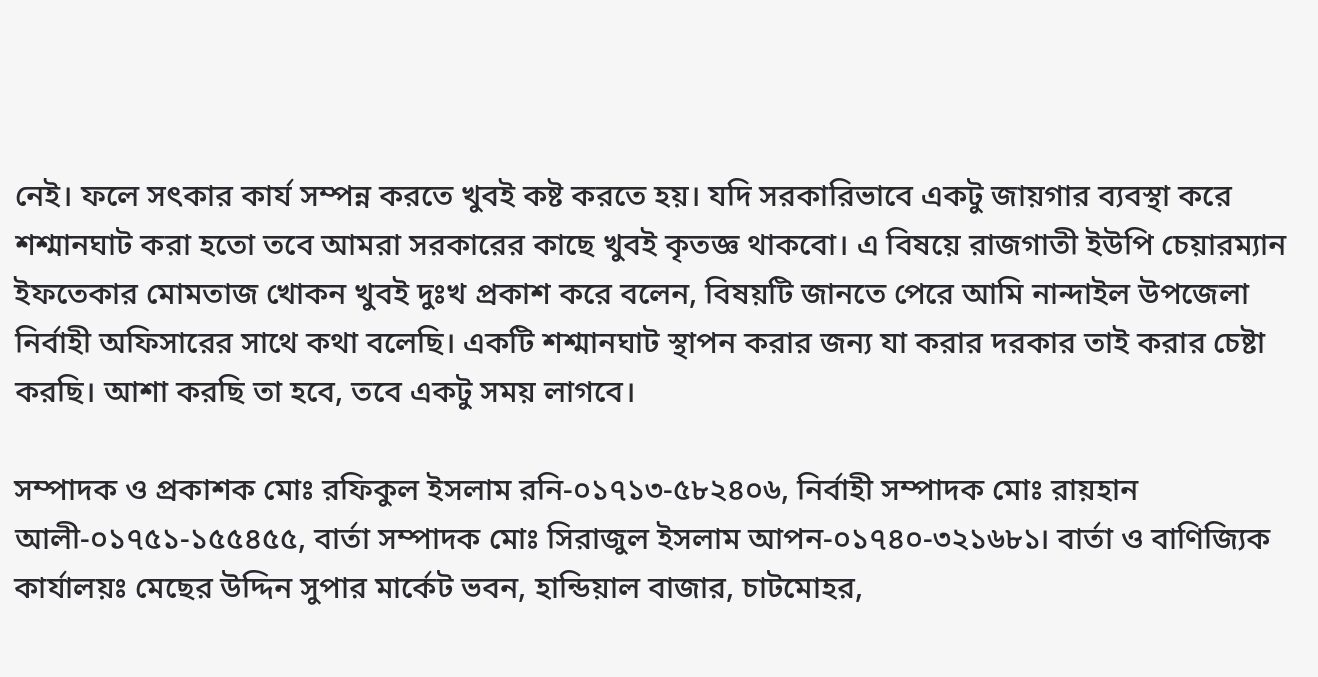নেই। ফলে সৎকার কার্য সম্পন্ন করতে খুবই কষ্ট করতে হয়। যদি সরকারিভাবে একটু জায়গার ব্যবস্থা করে শশ্মানঘাট করা হতো তবে আমরা সরকারের কাছে খুবই কৃতজ্ঞ থাকবো। এ বিষয়ে রাজগাতী ইউপি চেয়ারম্যান ইফতেকার মোমতাজ খোকন খুবই দুঃখ প্রকাশ করে বলেন, বিষয়টি জানতে পেরে আমি নান্দাইল উপজেলা নির্বাহী অফিসারের সাথে কথা বলেছি। একটি শশ্মানঘাট স্থাপন করার জন্য যা করার দরকার তাই করার চেষ্টা করছি। আশা করছি তা হবে, তবে একটু সময় লাগবে।

সম্পাদক ও প্রকাশক মোঃ রফিকুল ইসলাম রনি-০১৭১৩-৫৮২৪০৬, নির্বাহী সম্পাদক মোঃ রায়হান আলী-০১৭৫১-১৫৫৪৫৫, বার্তা সম্পাদক মোঃ সিরাজুল ইসলাম আপন-০১৭৪০-৩২১৬৮১। বার্তা ও বাণিজ্যিক কার্যালয়ঃ মেছের উদ্দিন সুপার মার্কেট ভবন, হান্ডিয়াল বাজার, চাটমোহর,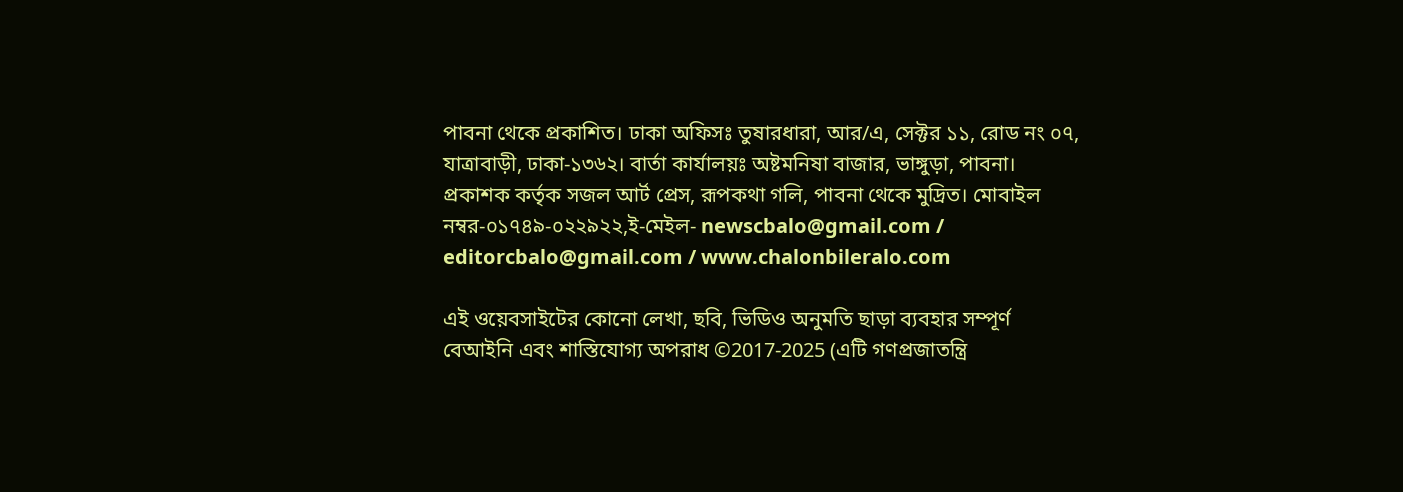পাবনা থেকে প্রকাশিত। ঢাকা অফিসঃ তুষারধারা, আর/এ, সেক্টর ১১, রোড নং ০৭, যাত্রাবাড়ী, ঢাকা-১৩৬২। বার্তা কার্যালয়ঃ অষ্টমনিষা বাজার, ভাঙ্গুড়া, পাবনা। প্রকাশক কর্তৃক সজল আর্ট প্রেস, রূপকথা গলি, পাবনা থেকে মুদ্রিত। মোবাইল নম্বর-০১৭৪৯-০২২৯২২,ই-মেইল- newscbalo@gmail.com / editorcbalo@gmail.com / www.chalonbileralo.com

এই ওয়েবসাইটের কোনো লেখা, ছবি, ভিডিও অনুমতি ছাড়া ব্যবহার সম্পূর্ণ বেআইনি এবং শাস্তিযোগ্য অপরাধ ©2017-2025 (এটি গণপ্রজাতন্ত্রি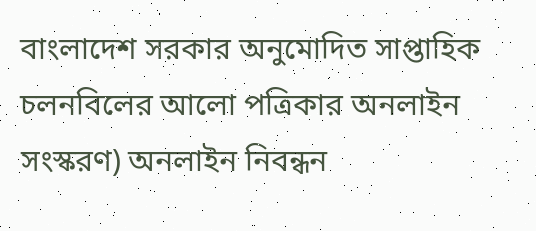বাংলাদেশ সরকার অনুমোদিত সাপ্তাহিক চলনবিলের আলো পত্রিকার অনলাইন সংস্করণ) অনলাইন নিবন্ধন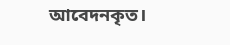আবেদনকৃত।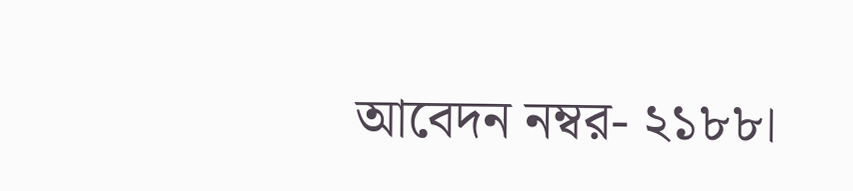আবেদন নম্বর- ২১৮৮।